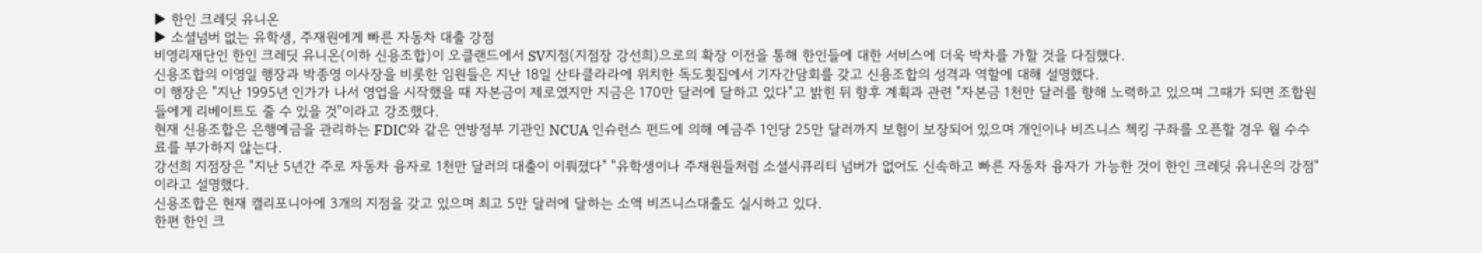▶ 한인 크레딧 유니온
▶ 소셜넘버 없는 유학생, 주재원에게 빠른 자동차 대출 강점
비영리재단인 한인 크레딧 유니온(이하 신용조합)이 오클랜드에서 SV지점(지점장 강선희)으로의 확장 이전을 통해 한인들에 대한 서비스에 더욱 박차를 가할 것을 다짐했다.
신용조합의 이영일 행장과 박종영 이사장을 비롯한 임원들은 지난 18일 산타클라라에 위치한 독도횟집에서 기자간담회를 갖고 신용조합의 성격과 역할에 대해 설명했다.
이 행장은 "지난 1995년 인가가 나서 영업을 시작했을 때 자본금이 제로였지만 지금은 170만 달러에 달하고 있다"고 밝힌 뒤 향후 계획과 관련 "자본금 1천만 달러를 향해 노력하고 있으며 그때가 되면 조합원들에게 리베이트도 줄 수 있을 것"이라고 강조했다.
현재 신용조합은 은행예금을 관리하는 FDIC와 같은 연방정부 기관인 NCUA 인슈런스 펀드에 의해 예금주 1인당 25만 달러까지 보험이 보장되어 있으며 개인이나 비즈니스 첵킹 구좌를 오픈할 경우 월 수수료를 부가하지 않는다.
강선희 지점장은 "지난 5년간 주로 자동차 융자로 1천만 달러의 대출이 이뤄졌다" "유학생이나 주재원들처럼 소셜시큐리티 넘버가 없어도 신속하고 빠른 자동차 융자가 가능한 것이 한인 크레딧 유니온의 강점"이라고 설명했다.
신용조합은 현재 캘리포니아에 3개의 지점을 갖고 있으며 최고 5만 달러에 달하는 소액 비즈니스대출도 실시하고 있다.
한편 한인 크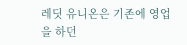레딧 유니온은 기존에 영업을 하던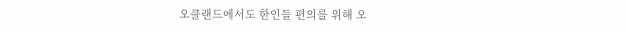오클랜드에서도 한인들 편의를 위해 오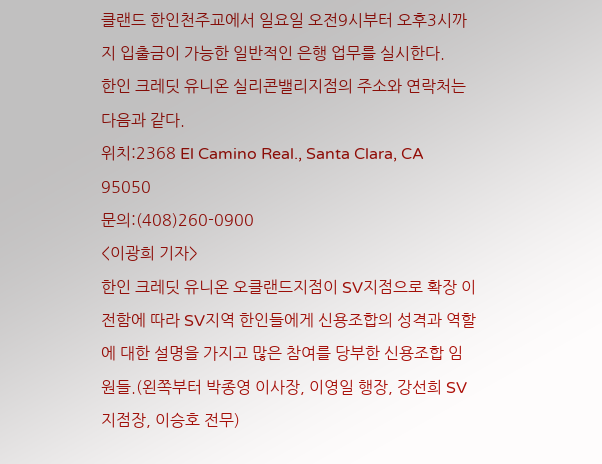클랜드 한인천주교에서 일요일 오전9시부터 오후3시까지 입출금이 가능한 일반적인 은행 업무를 실시한다.
한인 크레딧 유니온 실리콘밸리지점의 주소와 연락처는 다음과 같다.
위치:2368 El Camino Real., Santa Clara, CA 95050
문의:(408)260-0900
<이광희 기자>
한인 크레딧 유니온 오클랜드지점이 SV지점으로 확장 이전함에 따라 SV지역 한인들에게 신용조합의 성격과 역할에 대한 설명을 가지고 많은 참여를 당부한 신용조합 임원들.(왼쪽부터 박종영 이사장, 이영일 행장, 강선희 SV지점장, 이승호 전무)